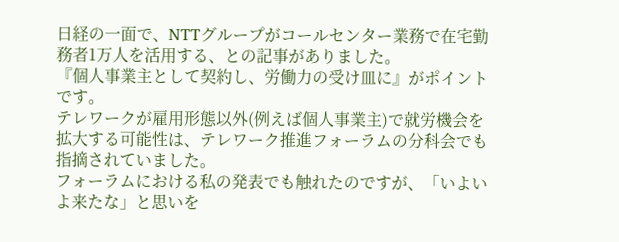日経の一面で、NTTグループがコールセンター業務で在宅勤務者1万人を活用する、との記事がありました。
『個人事業主として契約し、労働力の受け皿に』がポイントです。
テレワークが雇用形態以外(例えば個人事業主)で就労機会を拡大する可能性は、テレワーク推進フォーラムの分科会でも指摘されていました。
フォーラムにおける私の発表でも触れたのですが、「いよいよ来たな」と思いを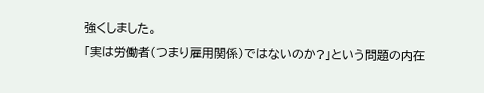強くしました。
「実は労働者(つまり雇用関係)ではないのか?」という問題の内在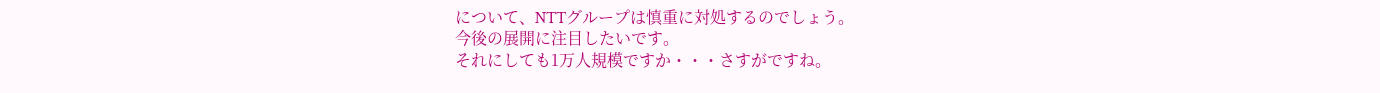について、NTTグループは慎重に対処するのでしょう。
今後の展開に注目したいです。
それにしても1万人規模ですか・・・さすがですね。